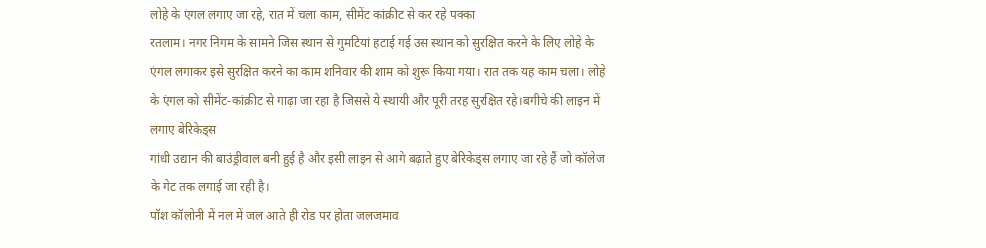लोहे के एंगल लगाए जा रहे, रात में चला काम, सीमेंट कांक्रीट से कर रहे पक्का
रतलाम। नगर निगम के सामने जिस स्थान से गुमटियां हटाई गई उस स्थान को सुरक्षित करने के लिए लोहे के एंगल लगाकर इसे सुरक्षित करने का काम शनिवार की शाम को शुरू किया गया। रात तक यह काम चला। लोहे के एंगल को सीमेंट-कांक्रीट से गाढ़ा जा रहा है जिससे ये स्थायी और पूरी तरह सुरक्षित रहे।बगीचे की लाइन में लगाए बेरिकेड्स
गांधी उद्यान की बाउंड्रीवाल बनी हुई है और इसी लाइन से आगे बढ़ाते हुए बेरिकेड्स लगाए जा रहे हैं जो कॉलेज के गेट तक लगाई जा रही है।
पॉश कॉलोनी में नल में जल आते ही रोड पर होता जलजमाव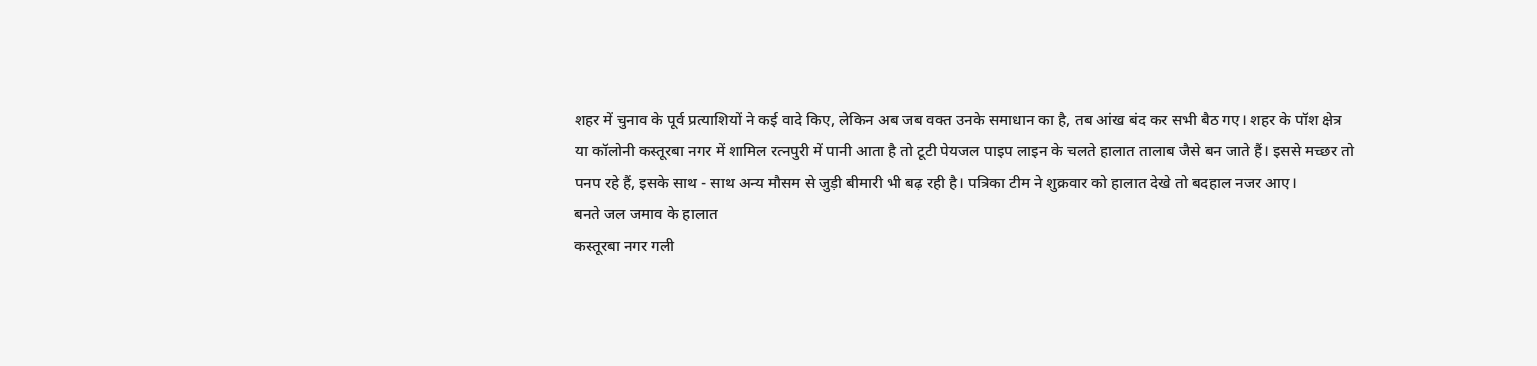शहर में चुनाव के पूर्व प्रत्याशियों ने कई वादे किए, लेकिन अब जब वक्त उनके समाधान का है, तब आंख बंद कर सभी बैठ गए। शहर के पॉश क्षेत्र या कॉलोनी कस्तूरबा नगर में शामिल रत्नपुरी में पानी आता है तो टूटी पेयजल पाइप लाइन के चलते हालात तालाब जैसे बन जाते हैं। इससे मच्छर तो पनप रहे हैं, इसके साथ - साथ अन्य मौसम से जुड़ी बीमारी भी बढ़ रही है। पत्रिका टीम ने शुक्रवार को हालात देखे तो बदहाल नजर आए।
बनते जल जमाव के हालात
कस्तूरबा नगर गली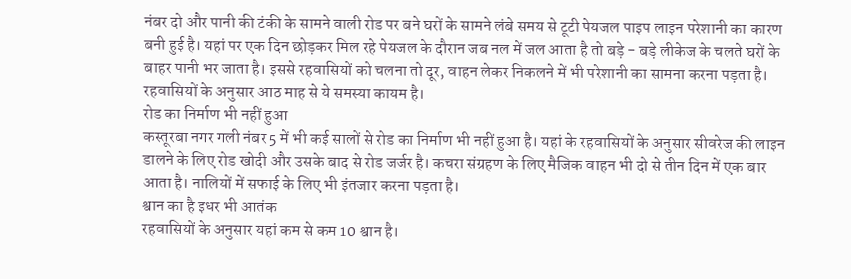नंबर दो और पानी की टंकी के सामने वाली रोड पर बने घरों के सामने लंबे समय से टूटी पेयजल पाइप लाइन परेशानी का कारण बनी हुई है। यहां पर एक दिन छोड़कर मिल रहे पेयजल के दौरान जब नल में जल आता है तो बड़े - बड़े लीकेज के चलते घरों के बाहर पानी भर जाता है। इससे रहवासियों को चलना तो दूर, वाहन लेकर निकलने में भी परेशानी का सामना करना पड़ता है। रहवासियों के अनुसार आठ माह से ये समस्या कायम है।
रोड का निर्माण भी नहीं हुआ
कस्तूरबा नगर गली नंबर 5 में भी कई सालों से रोड का निर्माण भी नहीं हुआ है। यहां के रहवासियों के अनुसार सीवरेज की लाइन डालने के लिए रोड खोदी और उसके बाद से रोड जर्जर है। कचरा संग्रहण के लिए मैजिक वाहन भी दो से तीन दिन में एक बार आता है। नालियों में सफाई के लिए भी इंतजार करना पड़ता है।
श्वान का है इधर भी आतंक
रहवासियों के अनुसार यहां कम से कम 10 श्वान है।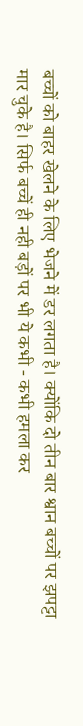बच्चों को बाहर खेलने के लिए भेजने में डर लगता है। क्योंकि दो तीन बार श्वान बच्चों पर झपट्टा मार चुके है। सिर्फ बच्चें ही नही बड़ों पर भी ये कभी - कभी हमला कर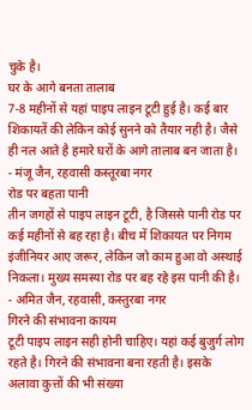चुके है।
घर के आगे बनता तालाब
7-8 महीनों से यहां पाइप लाइन टूटी हुई है। कई बार शिकायतें की लेकिन कोई सुनने को तैयार नही है। जैसे ही नल आते है हमारे घरों के आगे तालाब बन जाता है।
- मंजू जैन, रहवासी कस्तूरबा नगर
रोड पर बहता पानी
तीन जगहों से पाइप लाइन टूटी, है जिससे पानी रोड पर कई महीनों से बह रहा है। बीच में शिकायत पर निगम इंजीनियर आए जरूर, लेकिन जो काम हुआ वो अस्थाई निकला। मुख्य समस्या रोड पर बह रहे इस पानी की है।
- अमित जैन, रहवासी, कस्तुरबा नगर
गिरने की संभावना कायम
टूटी पाइप लाइन सही होनी चाहिए। यहां कई बुजुर्ग लोग रहते है। गिरने की संभावना बना रहती है। इसके अलावा कुत्तों की भी संख्या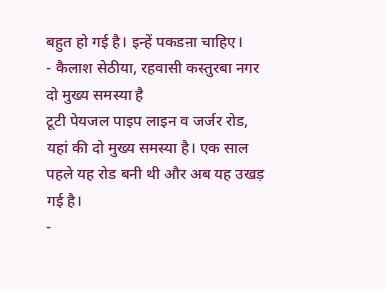बहुत हो गई है। इन्हें पकडऩा चाहिए।
- कैलाश सेठीया, रहवासी कस्तुरबा नगर
दो मुख्य समस्या है
टूटी पेयजल पाइप लाइन व जर्जर रोड, यहां की दो मुख्य समस्या है। एक साल पहले यह रोड बनी थी और अब यह उखड़ गई है।
-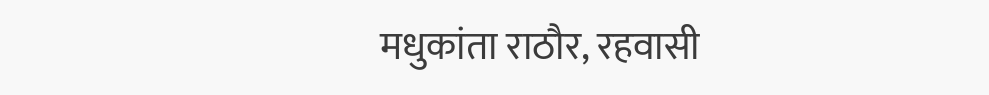मधुकांता राठौर, रहवासी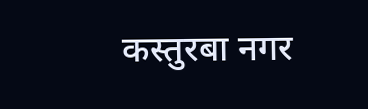कस्तुरबा नगर